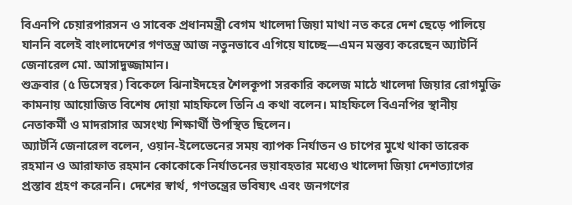বিএনপি চেয়ারপারসন ও সাবেক প্রধানমন্ত্রী বেগম খালেদা জিয়া মাথা নত করে দেশ ছেড়ে পালিয়ে যাননি বলেই বাংলাদেশের গণতন্ত্র আজ নতুনভাবে এগিয়ে যাচ্ছে—এমন মন্তব্য করেছেন অ্যাটর্নি জেনারেল মো. আসাদুজ্জামান।
শুক্রবার (৫ ডিসেম্বর) বিকেলে ঝিনাইদহের শৈলকূপা সরকারি কলেজ মাঠে খালেদা জিয়ার রোগমুক্তি কামনায় আয়োজিত বিশেষ দোয়া মাহফিলে তিনি এ কথা বলেন। মাহফিলে বিএনপির স্থানীয় নেতাকর্মী ও মাদরাসার অসংখ্য শিক্ষার্থী উপস্থিত ছিলেন।
অ্যাটর্নি জেনারেল বলেন, ওয়ান-ইলেভেনের সময় ব্যাপক নির্যাতন ও চাপের মুখে থাকা তারেক রহমান ও আরাফাত রহমান কোকোকে নির্যাতনের ভয়াবহতার মধ্যেও খালেদা জিয়া দেশত্যাগের প্রস্তাব গ্রহণ করেননি। দেশের স্বার্থ, গণতন্ত্রের ভবিষ্যৎ এবং জনগণের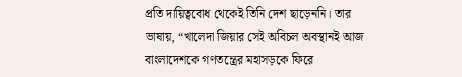প্রতি দায়িত্ববোধ থেকেই তিনি দেশ ছাড়েননি। তার ভাষায়, “খালেদা জিয়ার সেই অবিচল অবস্থানই আজ বাংলাদেশকে গণতন্ত্রের মহাসড়কে ফিরে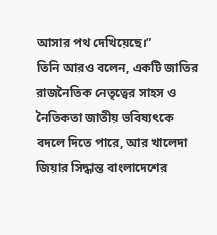আসার পথ দেখিয়েছে।”
তিনি আরও বলেন, একটি জাতির রাজনৈতিক নেতৃত্বের সাহস ও নৈতিকতা জাতীয় ভবিষ্যৎকে বদলে দিতে পারে, আর খালেদা জিয়ার সিদ্ধান্ত বাংলাদেশের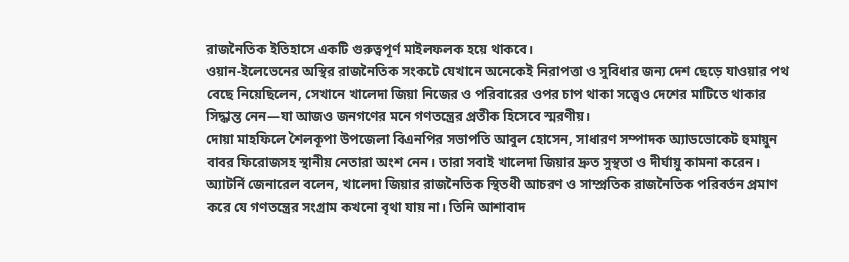রাজনৈতিক ইতিহাসে একটি গুরুত্বপূর্ণ মাইলফলক হয়ে থাকবে।
ওয়ান-ইলেভেনের অস্থির রাজনৈতিক সংকটে যেখানে অনেকেই নিরাপত্তা ও সুবিধার জন্য দেশ ছেড়ে যাওয়ার পথ বেছে নিয়েছিলেন, সেখানে খালেদা জিয়া নিজের ও পরিবারের ওপর চাপ থাকা সত্ত্বেও দেশের মাটিতে থাকার সিদ্ধান্ত নেন—যা আজও জনগণের মনে গণতন্ত্রের প্রতীক হিসেবে স্মরণীয়।
দোয়া মাহফিলে শৈলকূপা উপজেলা বিএনপির সভাপতি আবুল হোসেন, সাধারণ সম্পাদক অ্যাডভোকেট হুমায়ুন বাবর ফিরোজসহ স্থানীয় নেতারা অংশ নেন। তারা সবাই খালেদা জিয়ার দ্রুত সুস্থতা ও দীর্ঘায়ু কামনা করেন।
অ্যাটর্নি জেনারেল বলেন, খালেদা জিয়ার রাজনৈতিক স্থিতধী আচরণ ও সাম্প্রতিক রাজনৈতিক পরিবর্তন প্রমাণ করে যে গণতন্ত্রের সংগ্রাম কখনো বৃথা যায় না। তিনি আশাবাদ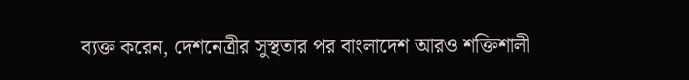ব্যক্ত করেন, দেশনেত্রীর সুস্থতার পর বাংলাদেশ আরও শক্তিশালী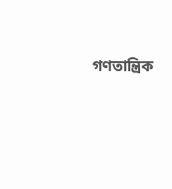গণতান্ত্রিক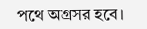পথে অগ্রসর হবে।